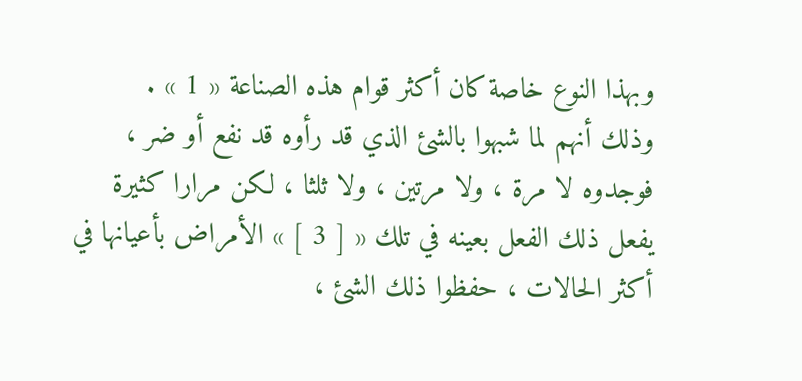وبهذا النوع خاصة كان أكثر قوام هذه الصناعة « 1 » .
وذلك أنهم لما شبهوا بالشئ الذي قد رأوه قد نفع أو ضر ، فوجدوه لا مرة ، ولا مرتين ، ولا ثلثا ، لكن مرارا كثيرة يفعل ذلك الفعل بعينه في تلك « [ 3 ] » الأمراض بأعيانها في أكثر الحالات ، حفظوا ذلك الشئ ،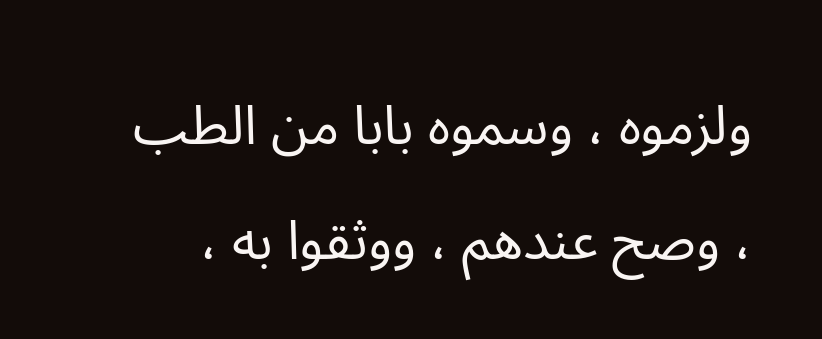ولزموه ، وسموه بابا من الطب ، وصح عندهم ، ووثقوا به ،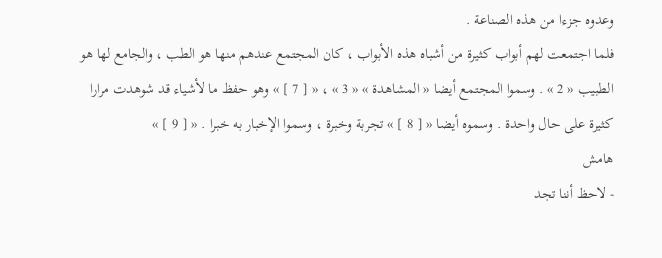وعدوه جزءا من هذه الصناعة .
فلما اجتمعت لهم أبواب كثيرة من أشباه هذه الأبواب ، كان المجتمع عندهم منها هو الطب ، والجامع لها هو الطبيب « 2 » . وسموا المجتمع أيضا « المشاهدة » « 3 » ، « [ 7 ] » وهو حفظ ما لأشياء قد شوهدت مرارا كثيرة على حال واحدة . وسموه أيضا « [ 8 ] » تجربة وخبرة ، وسموا الإخبار به خبرا . « [ 9 ] »
هامش
- لاحظ أننا تجد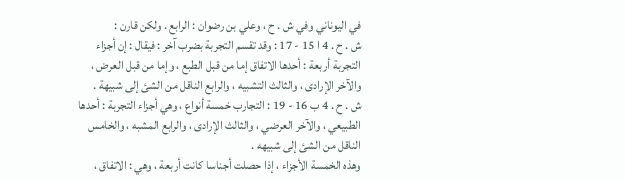في اليوناني وفي ش . ح ، وعلي بن رضوان : الرابع . ولكن قارن :
ش . ح . 4 ا 15 - 17 : وقد تقسم التجربة بضرب آخر : فيقال : إن أجزاء التجربة أربعة : أحدها الاتفاق إما من قبل الطبع ، وإما من قبل العرض ، والآخر الإرادى ، والثالث التشبيه ، والرابع الناقل من الشئ إلى شبيهة .
ش . ح . 4 ب 16 - 19 : التجارب خمسة أنواع ، وهي أجزاء التجربة : أحدها الطبيعي ، والآخر العرضي ، والثالث الإرادى ، والرابع المشبه ، والخامس الناقل من الشئ إلى شبيهه .
وهذه الخمسة الأجزاء ، إذا حصلت أجناسا كانت أربعة ، وهي : الاتفاق ،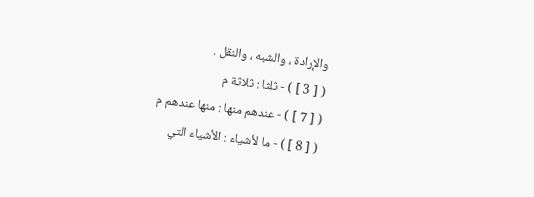والإرادة ، والشبه ، والنقل .
( [ 3 ] ) - ثلثا : ثلاثة م
( [ 7 ] ) - عندهم منها : منها عندهم م
( [ 8 ] ) - ما لأشياء : الأشياء التي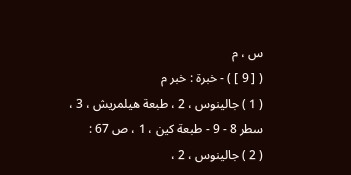س ، م
( [ 9 ] ) - خبرة : خبر م
( 1 ) جالينوس ، 2 ، طبعة هيلمريش ، 3 ، سطر 8 - 9 - طبعة كين ، 1 ، ص 67 :
( 2 ) جالينوس ، 2 ،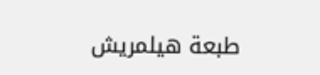طبعة هيلمريش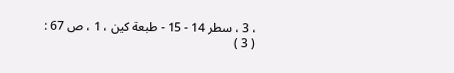، 3 ، سطر 14 - 15 - طبعة كين ، 1 ، ص 67 :
( 3 )